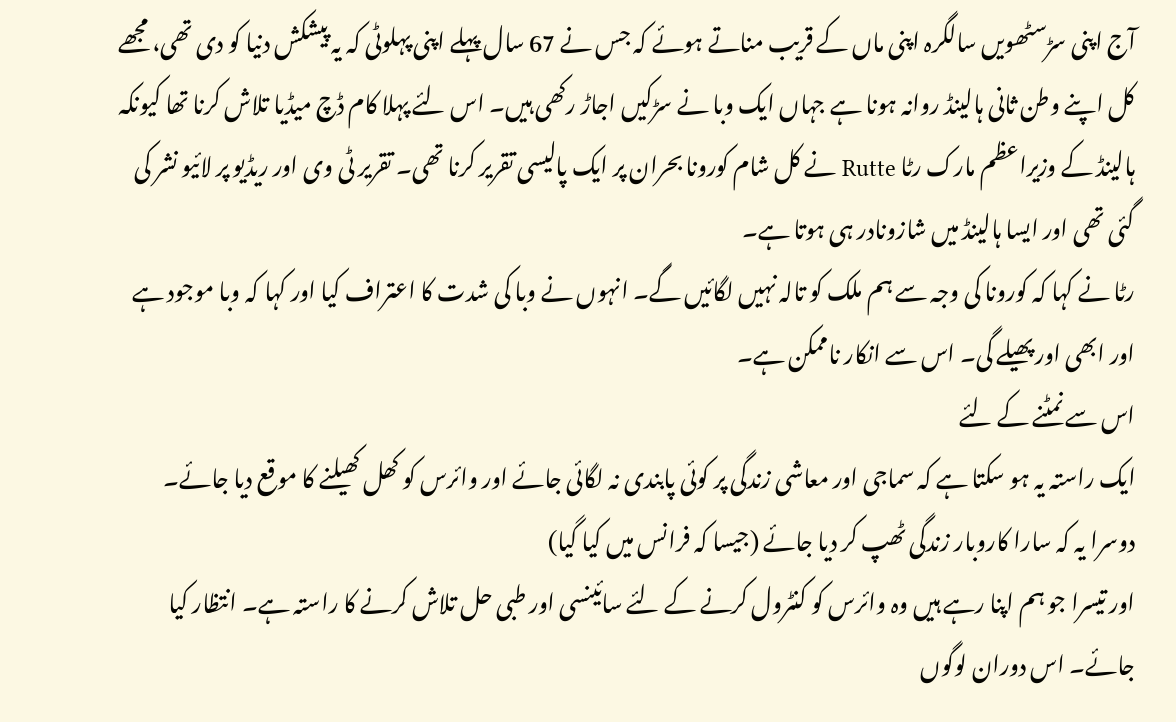آج اپنی سڑسٹھویں سالگرہ اپنی ماں کے قریب مناتے ہوئے کہ جس نے 67 سال پہلے اپنی پہلوٹی کہ یہ پیشکش دنیا کو دی تھی، مجھے کل اپنے وطن ثانی ہالینڈ روانہ ہونا ہے جہاں ایک وبا نے سڑکیں اجاڑ رکھی ہیں۔ اس لئے پہلا کام ڈچ میڈیا تلاش کرنا تھا کیونکہ
ہالینڈ کے وزیراعظم مارک رٹا Rutte نے کل شام کورونا بحران پر ایک پالیسی تقریر کرنا تھی۔ تقریر ٹی وی اور ریڈیو پر لائیو نشر کی گئی تھی اور ایسا ہالینڈ میں شازونادر ہی ہوتا ہے۔
رٹا نے کہا کہ کورونا کی وجہ سے ہم ملک کو تالہ نہیں لگائیں گے۔ انہوں نے وبا کی شدت کا اعتراف کیا اور کہا کہ وبا موجود ہے اور ابھی اور پھیلے گی۔ اس سے انکار ناممکن ہے۔
اس سے نمٹنے کے لئے
ایک راستہ یہ ہو سکتا ہے کہ سماجی اور معاشی زندگی پر کوئی پابندی نہ لگائی جائے اور وائرس کو کھل کھیلنے کا موقع دیا جائے۔
دوسرا یہ کہ سارا کاروبار زندگی ٹھپ کر دیا جائے (جیسا کہ فرانس میں کیا گیا)
اور تیسرا جو ہم اپنا رہے ہیں وہ وائرس کو کنٹرول کرنے کے لئے سائینسی اور طبی حل تلاش کرنے کا راستہ ہے۔ انتظار کیا جائے۔ اس دوران لوگوں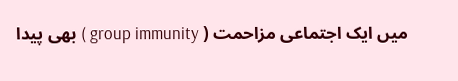میں ایک اجتماعی مزاحمت ( group immunity ) بھی پیدا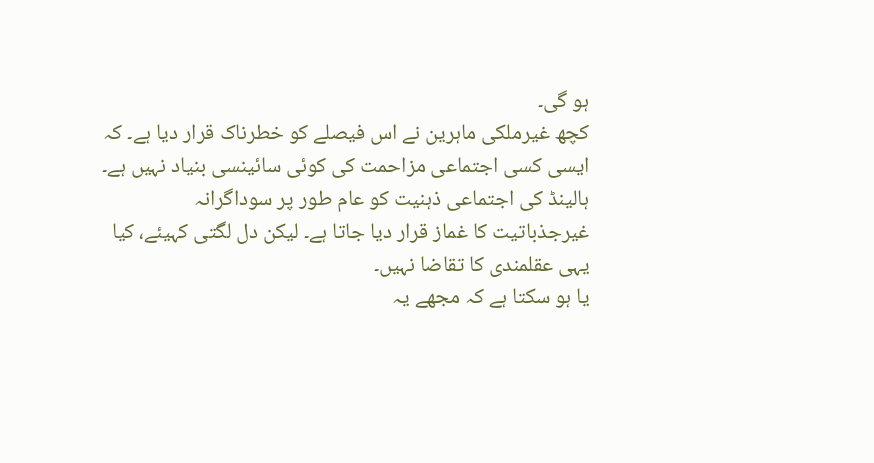ہو گی۔
کچھ غیرملکی ماہرین نے اس فیصلے کو خطرناک قرار دیا ہے۔ کہ ایسی کسی اجتماعی مزاحمت کی کوئی سائینسی بنیاد نہیں ہے۔
ہالینڈ کی اجتماعی ذہنیت کو عام طور پر سوداگرانہ غیرجذباتیت کا غماز قرار دیا جاتا ہے۔ لیکن دل لگتی کہیئے، کیا یہی عقلمندی کا تقاضا نہیں۔
یا ہو سکتا ہے کہ مجھے یہ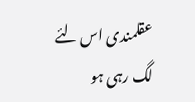عقلمندی اس لئے لگ رہی ہو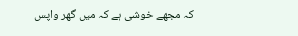کہ مجھے خوشی ہے کہ میں گھر واپس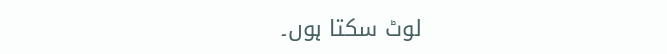لوٹ سکتا ہوں۔